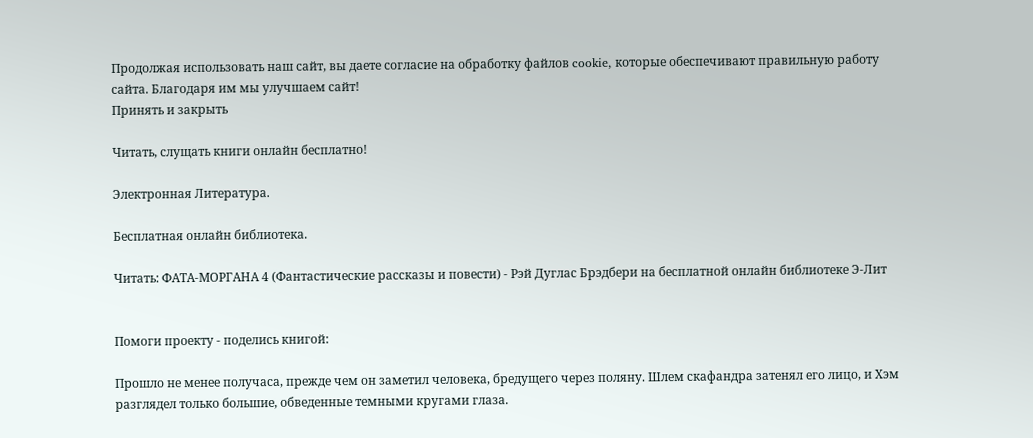Продолжая использовать наш сайт, вы даете согласие на обработку файлов cookie, которые обеспечивают правильную работу сайта. Благодаря им мы улучшаем сайт!
Принять и закрыть

Читать, слущать книги онлайн бесплатно!

Электронная Литература.

Бесплатная онлайн библиотека.

Читать: ФАТА-МОРГАНА 4 (Фантастические рассказы и повести) - Рэй Дуглас Брэдбери на бесплатной онлайн библиотеке Э-Лит


Помоги проекту - поделись книгой:

Прошло не менее получаса, прежде чем он заметил человека, бредущего через поляну. Шлем скафандра затенял его лицо, и Хэм разглядел только большие, обведенные темными кругами глаза.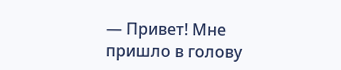— Привет! Мне пришло в голову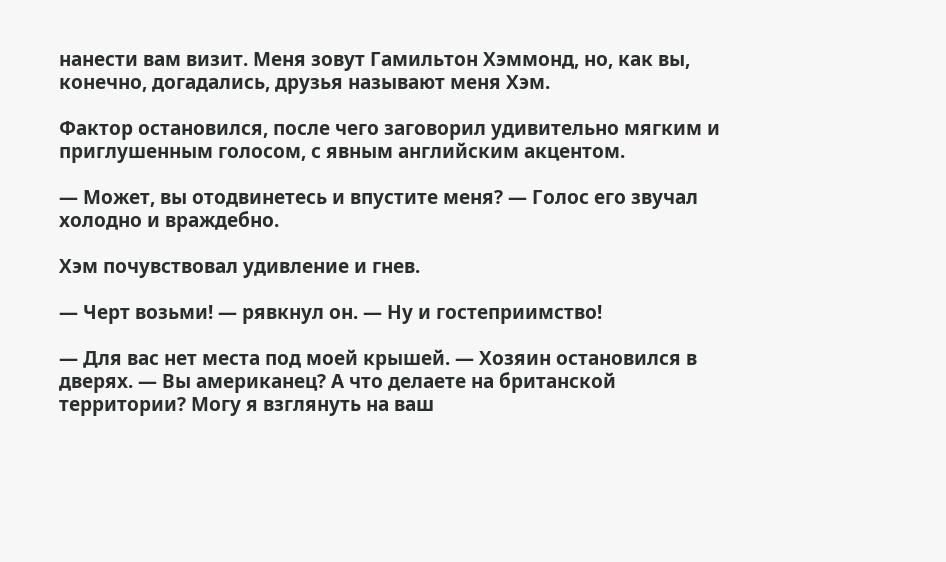нанести вам визит. Меня зовут Гамильтон Хэммонд, но, как вы, конечно, догадались, друзья называют меня Хэм.

Фактор остановился, после чего заговорил удивительно мягким и приглушенным голосом, с явным английским акцентом.

— Может, вы отодвинетесь и впустите меня? — Голос его звучал холодно и враждебно.

Хэм почувствовал удивление и гнев.

— Черт возьми! — рявкнул он. — Ну и гостеприимство!

— Для вас нет места под моей крышей. — Хозяин остановился в дверях. — Вы американец? А что делаете на британской территории? Могу я взглянуть на ваш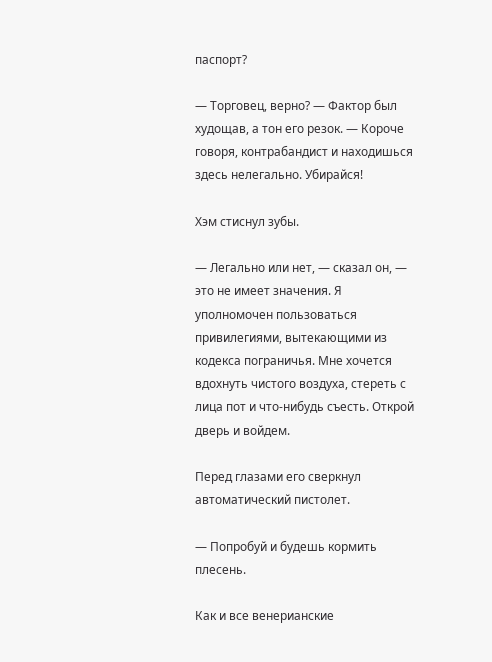паспорт?

— Торговец, верно? — Фактор был худощав, а тон его резок. — Короче говоря, контрабандист и находишься здесь нелегально. Убирайся!

Хэм стиснул зубы.

— Легально или нет, — сказал он, — это не имеет значения. Я уполномочен пользоваться привилегиями, вытекающими из кодекса пограничья. Мне хочется вдохнуть чистого воздуха, стереть с лица пот и что-нибудь съесть. Открой дверь и войдем.

Перед глазами его сверкнул автоматический пистолет.

— Попробуй и будешь кормить плесень.

Как и все венерианские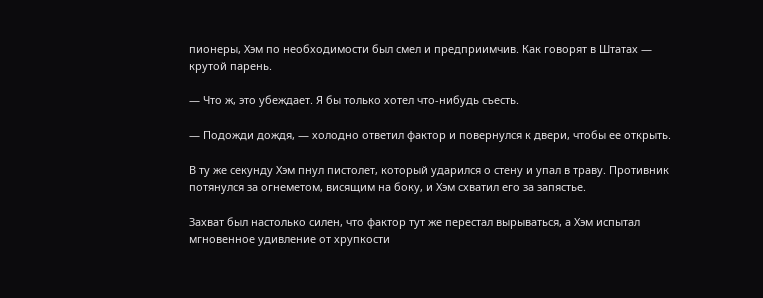пионеры, Хэм по необходимости был смел и предприимчив. Как говорят в Штатах — крутой парень.

— Что ж, это убеждает. Я бы только хотел что-нибудь съесть.

— Подожди дождя, — холодно ответил фактор и повернулся к двери, чтобы ее открыть.

В ту же секунду Хэм пнул пистолет, который ударился о стену и упал в траву. Противник потянулся за огнеметом, висящим на боку, и Хэм схватил его за запястье.

Захват был настолько силен, что фактор тут же перестал вырываться, а Хэм испытал мгновенное удивление от хрупкости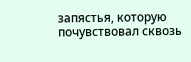запястья, которую почувствовал сквозь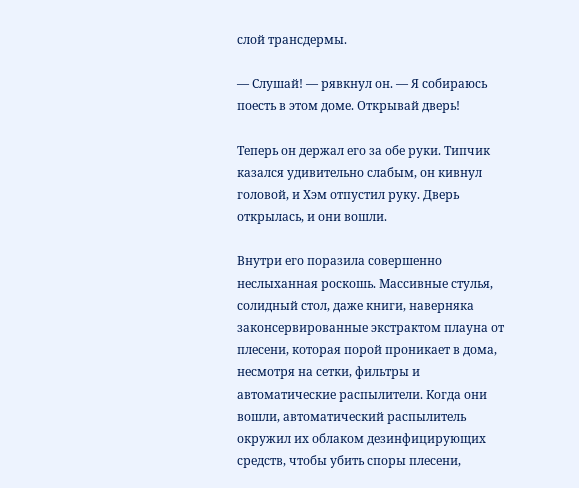слой трансдермы.

— Слушай! — рявкнул он. — Я собираюсь поесть в этом доме. Открывай дверь!

Теперь он держал его за обе руки. Типчик казался удивительно слабым, он кивнул головой, и Хэм отпустил руку. Дверь открылась, и они вошли.

Внутри его поразила совершенно неслыханная роскошь. Массивные стулья, солидный стол, даже книги, наверняка законсервированные экстрактом плауна от плесени, которая порой проникает в дома, несмотря на сетки, фильтры и автоматические распылители. Когда они вошли, автоматический распылитель окружил их облаком дезинфицирующих средств, чтобы убить споры плесени,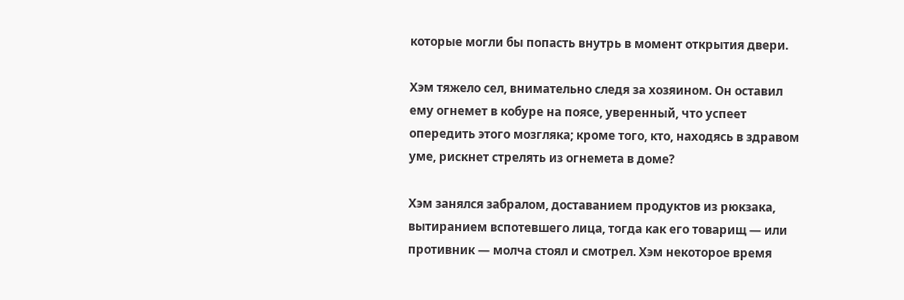которые могли бы попасть внутрь в момент открытия двери.

Хэм тяжело сел, внимательно следя за хозяином. Он оставил ему огнемет в кобуре на поясе, уверенный, что успеет опередить этого мозгляка; кроме того, кто, находясь в здравом уме, рискнет стрелять из огнемета в доме?

Хэм занялся забралом, доставанием продуктов из рюкзака, вытиранием вспотевшего лица, тогда как его товарищ — или противник — молча стоял и смотрел. Хэм некоторое время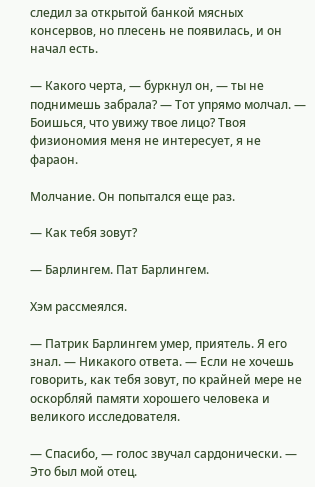следил за открытой банкой мясных консервов, но плесень не появилась, и он начал есть.

— Какого черта, — буркнул он, — ты не поднимешь забрала? — Тот упрямо молчал. — Боишься, что увижу твое лицо? Твоя физиономия меня не интересует, я не фараон.

Молчание. Он попытался еще раз.

— Как тебя зовут?

— Барлингем. Пат Барлингем.

Хэм рассмеялся.

— Патрик Барлингем умер, приятель. Я его знал. — Никакого ответа. — Если не хочешь говорить, как тебя зовут, по крайней мере не оскорбляй памяти хорошего человека и великого исследователя.

— Спасибо, — голос звучал сардонически. — Это был мой отец.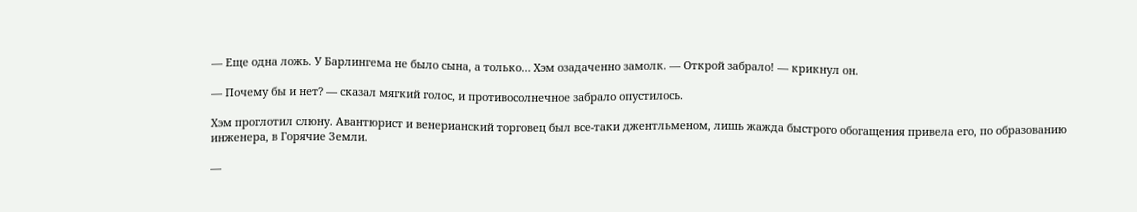— Еще одна ложь. У Барлингема не было сына, а только… Хэм озадаченно замолк. — Открой забрало! — крикнул он.

— Почему бы и нет? — сказал мягкий голос, и противосолнечное забрало опустилось.

Хэм проглотил слюну. Авантюрист и венерианский торговец был все-таки джентльменом, лишь жажда быстрого обогащения привела его, по образованию инженера, в Горячие Земли.

—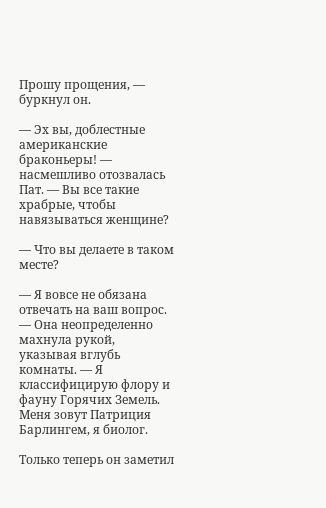Прошу прощения, — буркнул он.

— Эх вы, доблестные американские браконьеры! — насмешливо отозвалась Пат. — Вы все такие храбрые, чтобы навязываться женщине?

— Что вы делаете в таком месте?

— Я вовсе не обязана отвечать на ваш вопрос. — Она неопределенно махнула рукой, указывая вглубь комнаты. — Я классифицирую флору и фауну Горячих Земель. Меня зовут Патриция Барлингем, я биолог.

Только теперь он заметил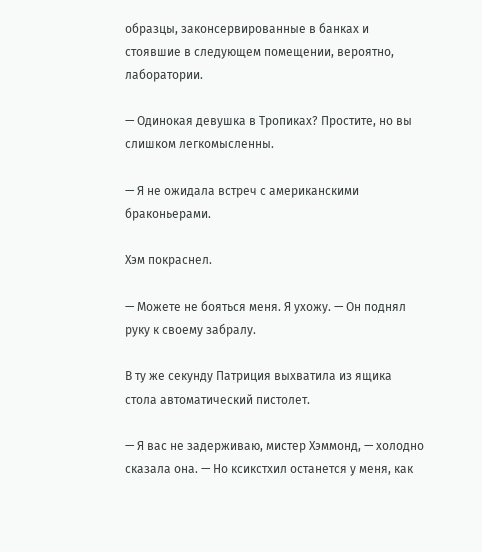образцы, законсервированные в банках и стоявшие в следующем помещении, вероятно, лаборатории.

— Одинокая девушка в Тропиках? Простите, но вы слишком легкомысленны.

— Я не ожидала встреч с американскими браконьерами.

Хэм покраснел.

— Можете не бояться меня. Я ухожу. — Он поднял руку к своему забралу.

В ту же секунду Патриция выхватила из ящика стола автоматический пистолет.

— Я вас не задерживаю, мистер Хэммонд, — холодно сказала она. — Но ксикстхил останется у меня, как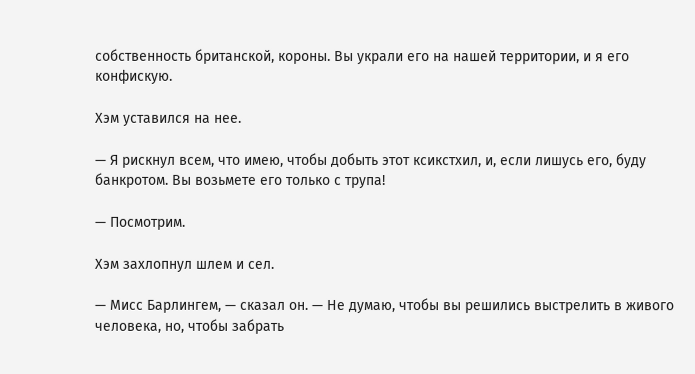собственность британской, короны. Вы украли его на нашей территории, и я его конфискую.

Хэм уставился на нее.

— Я рискнул всем, что имею, чтобы добыть этот ксикстхил, и, если лишусь его, буду банкротом. Вы возьмете его только с трупа!

— Посмотрим.

Хэм захлопнул шлем и сел.

— Мисс Барлингем, — сказал он. — Не думаю, чтобы вы решились выстрелить в живого человека, но, чтобы забрать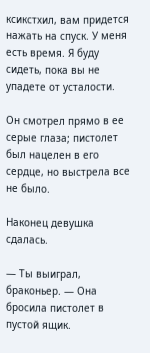ксикстхил, вам придется нажать на спуск. У меня есть время. Я буду сидеть, пока вы не упадете от усталости.

Он смотрел прямо в ее серые глаза; пистолет был нацелен в его сердце, но выстрела все не было.

Наконец девушка сдалась.

— Ты выиграл, браконьер. — Она бросила пистолет в пустой ящик.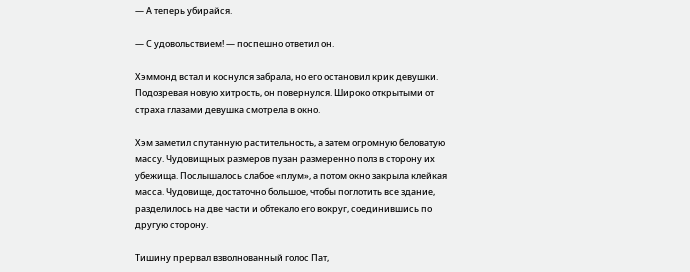— А теперь убирайся.

— С удовольствием! — поспешно ответил он.

Хэммонд встал и коснулся забрала, но его остановил крик девушки. Подозревая новую хитрость, он повернулся. Широко открытыми от страха глазами девушка смотрела в окно.

Хэм заметил спутанную растительность, а затем огромную беловатую массу. Чудовищных размеров пузан размеренно полз в сторону их убежища. Послышалось слабое «плум», а потом окно закрыла клейкая масса. Чудовище, достаточно большое, чтобы поглотить все здание, разделилось на две части и обтекало его вокруг, соединившись по другую сторону.

Тишину прервал взволнованный голос Пат,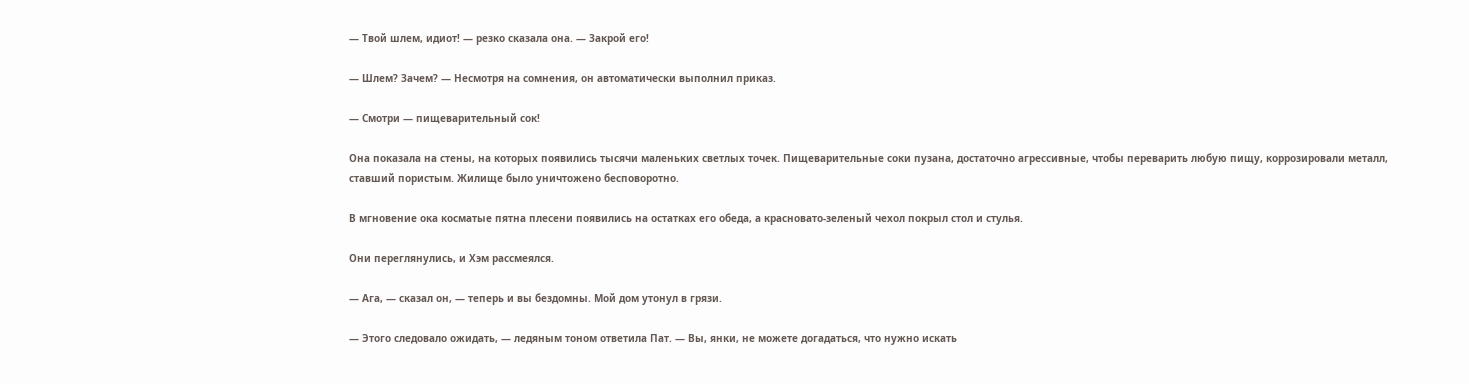— Твой шлем, идиот! — резко сказала она. — Закрой его!

— Шлем? Зачем? — Несмотря на сомнения, он автоматически выполнил приказ.

— Смотри — пищеварительный сок!

Она показала на стены, на которых появились тысячи маленьких светлых точек. Пищеварительные соки пузана, достаточно агрессивные, чтобы переварить любую пищу, коррозировали металл, ставший пористым. Жилище было уничтожено бесповоротно.

В мгновение ока косматые пятна плесени появились на остатках его обеда, а красновато-зеленый чехол покрыл стол и стулья.

Они переглянулись, и Хэм рассмеялся.

— Ага, — сказал он, — теперь и вы бездомны. Мой дом утонул в грязи.

— Этого следовало ожидать, — ледяным тоном ответила Пат. — Вы, янки, не можете догадаться, что нужно искать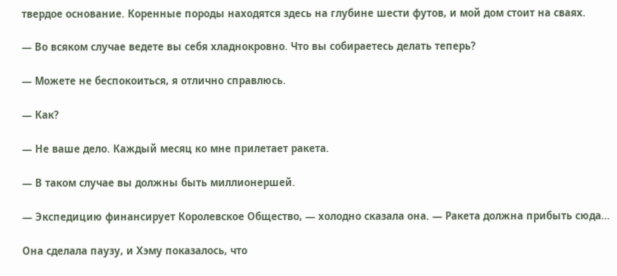твердое основание. Коренные породы находятся здесь на глубине шести футов, и мой дом стоит на сваях.

— Во всяком случае ведете вы себя хладнокровно. Что вы собираетесь делать теперь?

— Можете не беспокоиться, я отлично справлюсь.

— Как?

— Не ваше дело. Каждый месяц ко мне прилетает ракета.

— В таком случае вы должны быть миллионершей.

— Экспедицию финансирует Королевское Общество, — холодно сказала она. — Ракета должна прибыть сюда…

Она сделала паузу, и Хэму показалось, что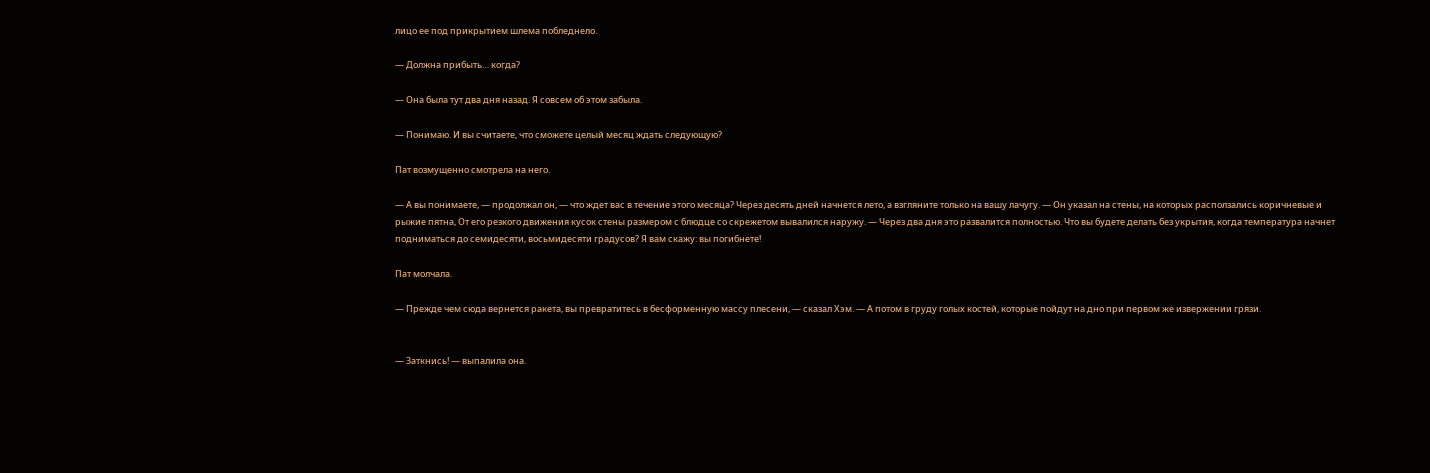лицо ее под прикрытием шлема побледнело.

— Должна прибыть… когда?

— Она была тут два дня назад. Я совсем об этом забыла.

— Понимаю. И вы считаете, что сможете целый месяц ждать следующую?

Пат возмущенно смотрела на него.

— А вы понимаете, — продолжал он, — что ждет вас в течение этого месяца? Через десять дней начнется лето, а взгляните только на вашу лачугу. — Он указал на стены, на которых расползались коричневые и рыжие пятна, От его резкого движения кусок стены размером с блюдце со скрежетом вывалился наружу. — Через два дня это развалится полностью. Что вы будете делать без укрытия, когда температура начнет подниматься до семидесяти, восьмидесяти градусов? Я вам скажу: вы погибнете!

Пат молчала.

— Прежде чем сюда вернется ракета, вы превратитесь в бесформенную массу плесени, — сказал Хэм. — А потом в груду голых костей, которые пойдут на дно при первом же извержении грязи.


— Заткнись! — выпалила она.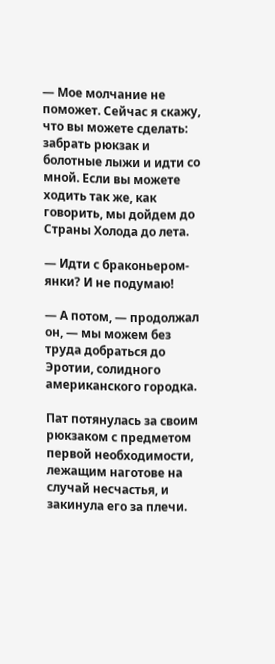— Мое молчание не поможет. Сейчас я скажу, что вы можете сделать: забрать рюкзак и болотные лыжи и идти со мной. Если вы можете ходить так же, как говорить, мы дойдем до Страны Холода до лета.

— Идти с браконьером-янки? И не подумаю!

— А потом, — продолжал он, — мы можем без труда добраться до Эротии, солидного американского городка.

Пат потянулась за своим рюкзаком с предметом первой необходимости, лежащим наготове на случай несчастья, и закинула его за плечи.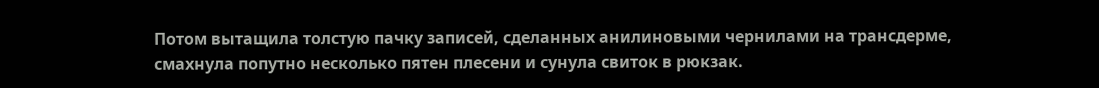Потом вытащила толстую пачку записей, сделанных анилиновыми чернилами на трансдерме, смахнула попутно несколько пятен плесени и сунула свиток в рюкзак.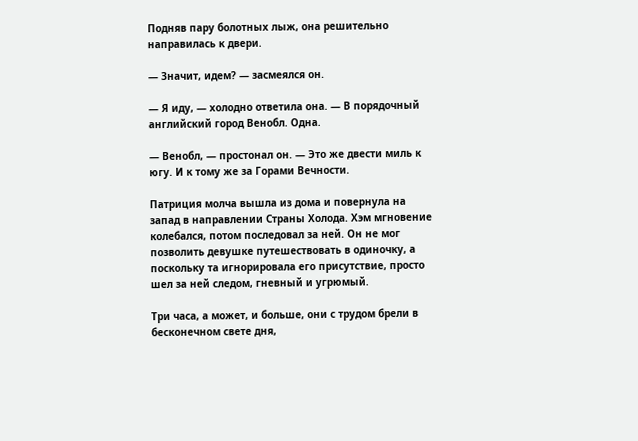Подняв пару болотных лыж, она решительно направилась к двери.

— Значит, идем? — засмеялся он.

— Я иду, — холодно ответила она. — В порядочный английский город Венобл. Одна.

— Венобл, — простонал он. — Это же двести миль к югу. И к тому же за Горами Вечности.

Патриция молча вышла из дома и повернула на запад в направлении Страны Холода. Хэм мгновение колебался, потом последовал за ней. Он не мог позволить девушке путешествовать в одиночку, а поскольку та игнорировала его присутствие, просто шел за ней следом, гневный и угрюмый.

Три часа, а может, и больше, они с трудом брели в бесконечном свете дня,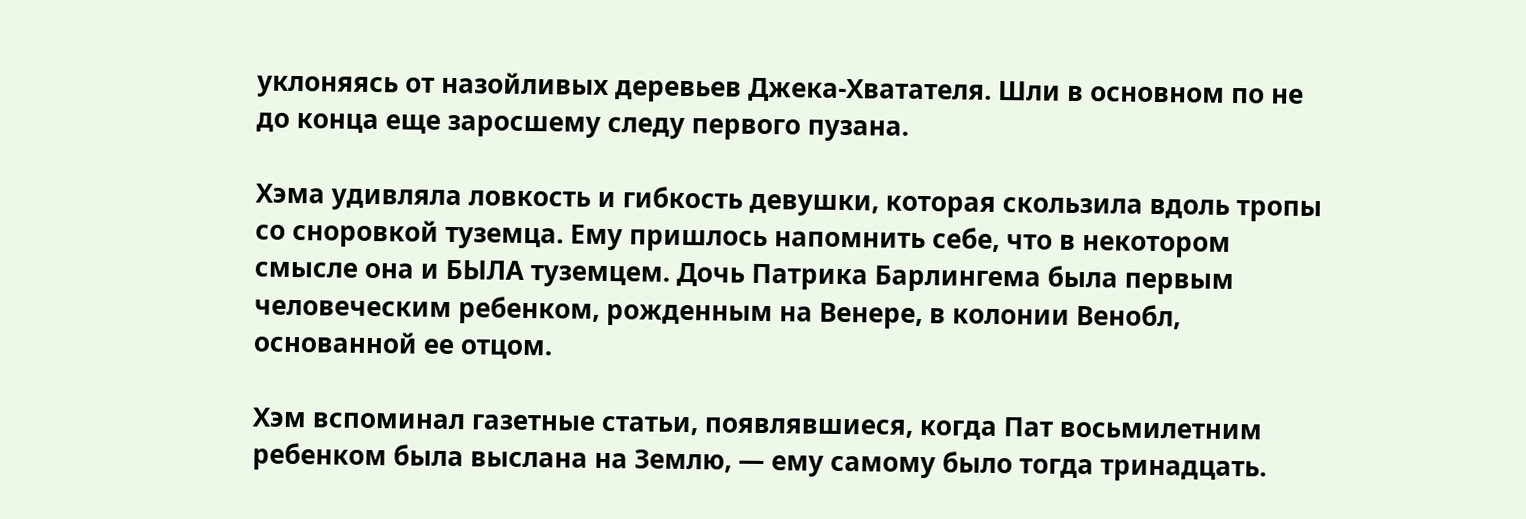уклоняясь от назойливых деревьев Джека-Хватателя. Шли в основном по не до конца еще заросшему следу первого пузана.

Хэма удивляла ловкость и гибкость девушки, которая скользила вдоль тропы со сноровкой туземца. Ему пришлось напомнить себе, что в некотором смысле она и БЫЛА туземцем. Дочь Патрика Барлингема была первым человеческим ребенком, рожденным на Венере, в колонии Венобл, основанной ее отцом.

Хэм вспоминал газетные статьи, появлявшиеся, когда Пат восьмилетним ребенком была выслана на Землю, — ему самому было тогда тринадцать.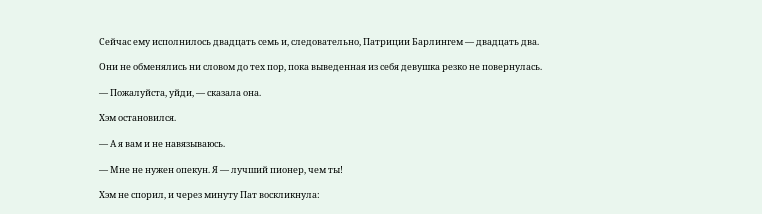Сейчас ему исполнилось двадцать семь и, следовательно, Патриции Барлингем — двадцать два.

Они не обменялись ни словом до тех пор, пока выведенная из себя девушка резко не повернулась.

— Пожалуйста, уйди, — сказала она.

Хэм остановился.

— А я вам и не навязываюсь.

— Мне не нужен опекун. Я — лучший пионер, чем ты!

Хэм не спорил, и через минуту Пат воскликнула: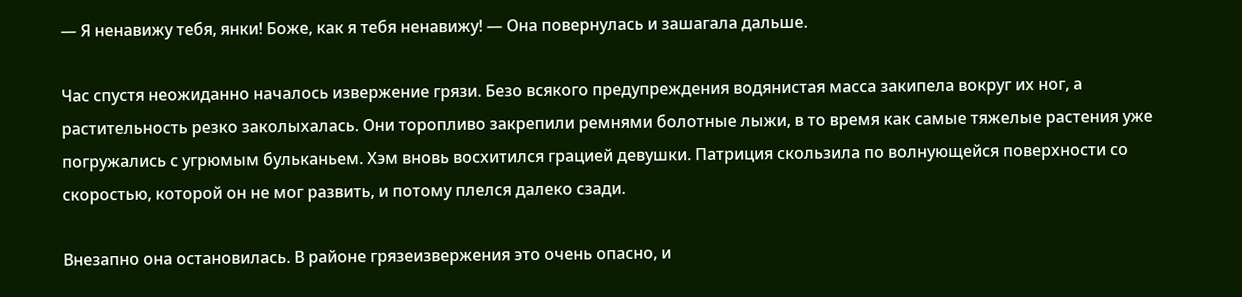— Я ненавижу тебя, янки! Боже, как я тебя ненавижу! — Она повернулась и зашагала дальше.

Час спустя неожиданно началось извержение грязи. Безо всякого предупреждения водянистая масса закипела вокруг их ног, а растительность резко заколыхалась. Они торопливо закрепили ремнями болотные лыжи, в то время как самые тяжелые растения уже погружались с угрюмым бульканьем. Хэм вновь восхитился грацией девушки. Патриция скользила по волнующейся поверхности со скоростью, которой он не мог развить, и потому плелся далеко сзади.

Внезапно она остановилась. В районе грязеизвержения это очень опасно, и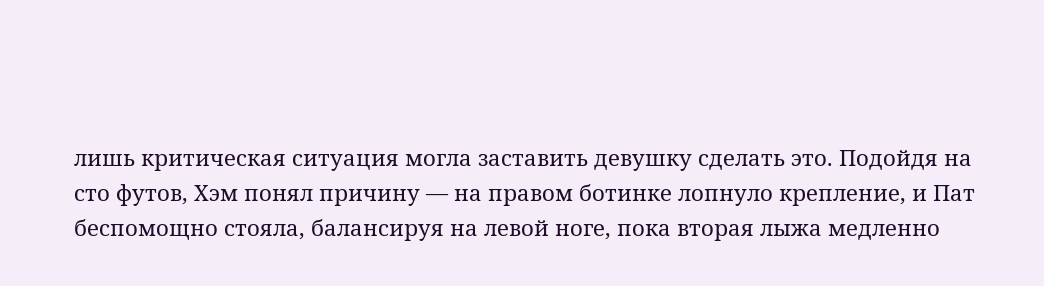лишь критическая ситуация могла заставить девушку сделать это. Подойдя на сто футов, Хэм понял причину — на правом ботинке лопнуло крепление, и Пат беспомощно стояла, балансируя на левой ноге, пока вторая лыжа медленно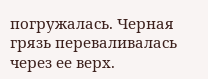погружалась. Черная грязь переваливалась через ее верх.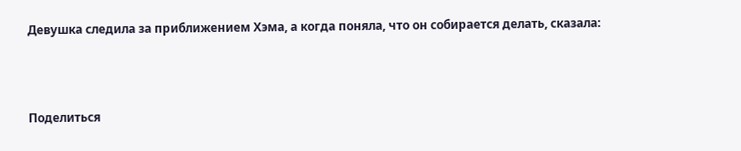Девушка следила за приближением Хэма, а когда поняла, что он собирается делать, сказала:



Поделиться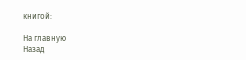книгой:

На главную
Назад